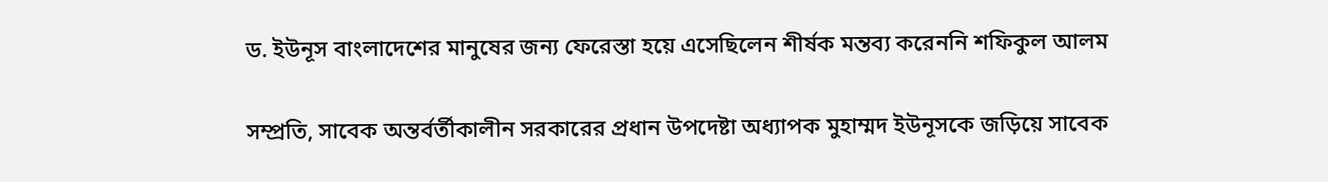ড. ইউনূস বাংলাদেশের মানুষের জন্য ফেরেস্তা হয়ে এসেছিলেন শীর্ষক মন্তব্য করেননি শফিকুল আলম

সম্প্রতি, সাবেক অন্তর্বর্তীকালীন সরকারের প্রধান উপদেষ্টা অধ্যাপক মুহাম্মদ ইউনূসকে জড়িয়ে সাবেক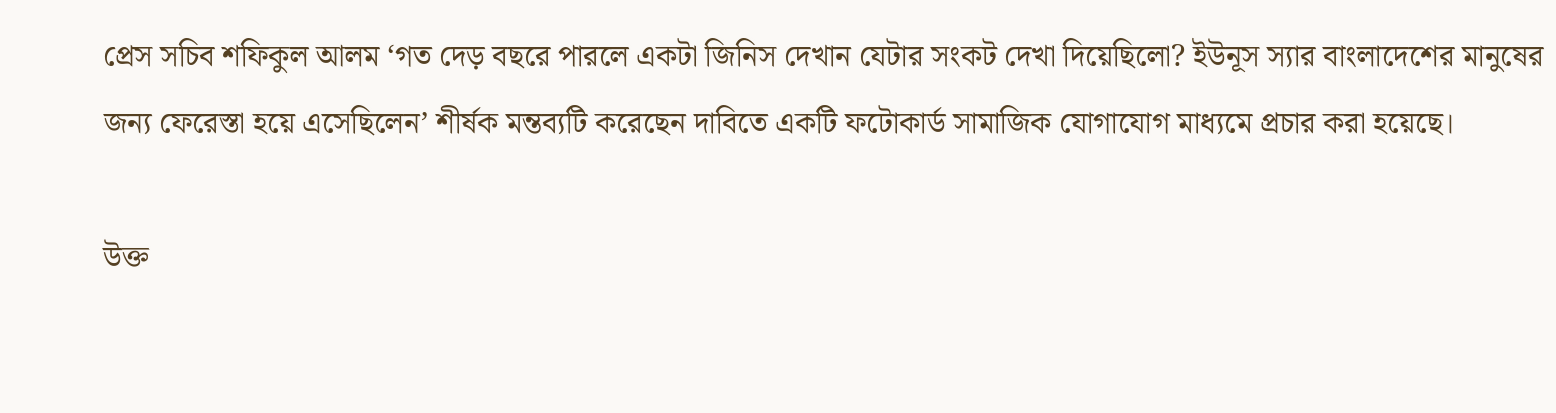প্রেস সচিব শফিকুল আলম ‘গত দেড় বছরে পারলে একটা জিনিস দেখান যেটার সংকট দেখা দিয়েছিলো? ইউনূস স্যার বাংলাদেশের মানুষের জন্য ফেরেস্তা হয়ে এসেছিলেন’ শীর্ষক মন্তব্যটি করেছেন দাবিতে একটি ফটোকার্ড সামাজিক যোগাযোগ মাধ্যমে প্রচার করা হয়েছে।

উক্ত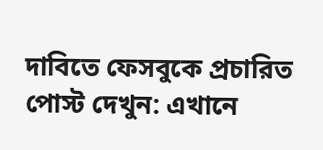দাবিতে ফেসবুকে প্রচারিত পোস্ট দেখুন: এখানে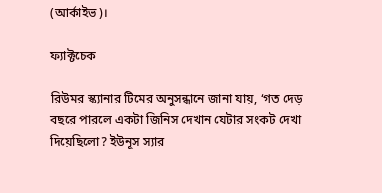(আর্কাইভ)।

ফ্যাক্টচেক

রিউমর স্ক্যানার টিমের অনুসন্ধানে জানা যায়, ‘গত দেড় বছরে পারলে একটা জিনিস দেখান যেটার সংকট দেখা দিয়েছিলো? ইউনূস স্যার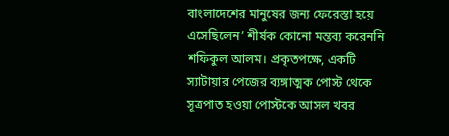বাংলাদেশের মানুষের জন্য ফেরেস্তা হয়ে এসেছিলেন’ শীর্ষক কোনো মন্তব্য করেননি শফিকুল আলম। প্রকৃতপক্ষে, একটি স্যাটায়ার পেজের ব্যঙ্গাত্মক পোস্ট থেকে সূত্রপাত হওয়া পোস্টকে আসল খবর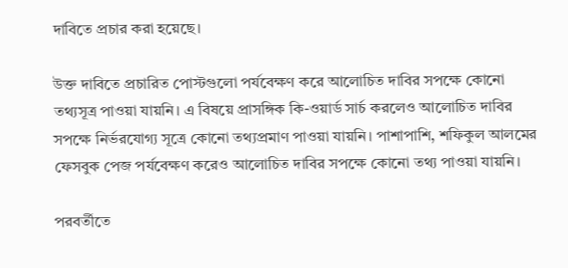দাবিতে প্রচার করা হয়েছে।

উক্ত দাবিতে প্রচারিত পোস্টগুলো পর্যবেক্ষণ করে আলোচিত দাবির সপক্ষে কোনো তথ্যসূত্র পাওয়া যায়নি। এ বিষয়ে প্রাসঙ্গিক কি-ওয়ার্ড সার্চ করলেও আলোচিত দাবির সপক্ষে নির্ভরযোগ্য সূত্রে কোনো তথ্যপ্রমাণ পাওয়া যায়নি। পাশাপাশি, শফিকুল আলমের ফেসবুক পেজ পর্যবেক্ষণ করেও আলোচিত দাবির সপক্ষে কোনো তথ্য পাওয়া যায়নি।

পরবর্তীতে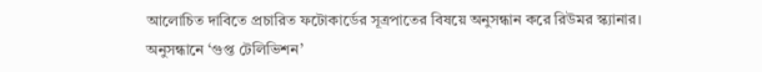আলোচিত দাবিতে প্রচারিত ফটোকার্ডের সূত্রপাতের বিষয়ে অনুসন্ধান করে রিউমর স্ক্যানার। অনুসন্ধানে ‘গুপ্ত টেলিভিশন’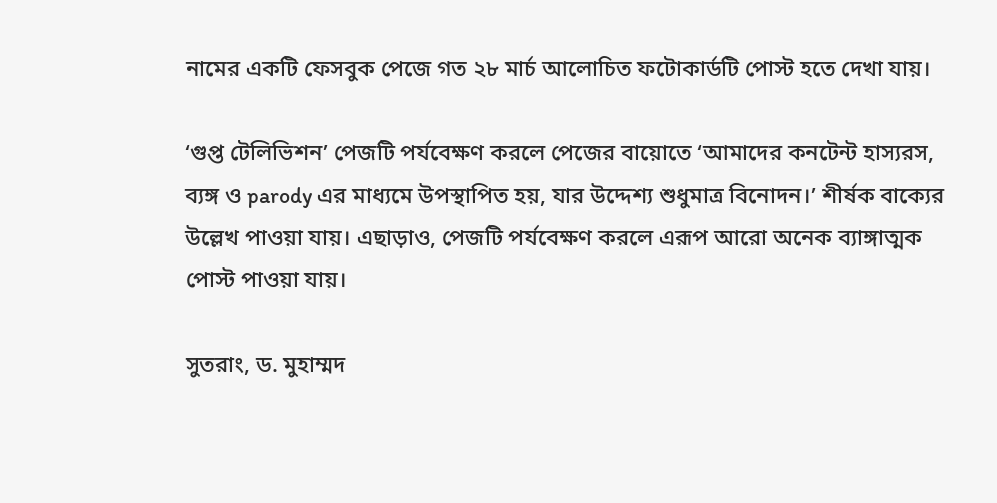নামের একটি ফেসবুক পেজে গত ২৮ মার্চ আলোচিত ফটোকার্ডটি পোস্ট হতে দেখা যায়।

‘গুপ্ত টেলিভিশন’ পেজটি পর্যবেক্ষণ করলে পেজের বায়োতে ‘আমাদের কনটেন্ট হাস্যরস, ব্যঙ্গ ও parody এর মাধ্যমে উপস্থাপিত হয়, যার উদ্দেশ্য শুধুমাত্র বিনোদন।’ শীর্ষক বাক্যের উল্লেখ পাওয়া যায়। এছাড়াও, পেজটি পর্যবেক্ষণ করলে এরূপ আরো অনেক ব্যাঙ্গাত্মক পোস্ট পাওয়া যায়।

সুতরাং, ড. মুহাম্মদ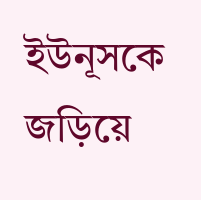ইউনূসকে জড়িয়ে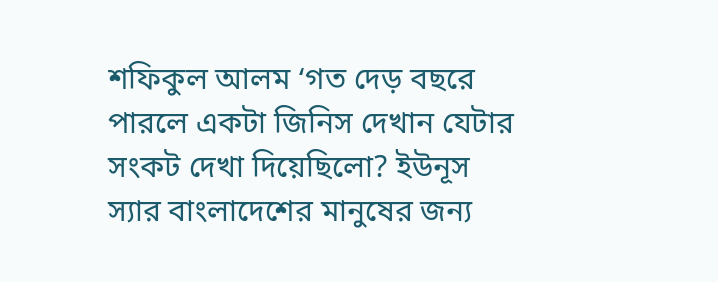শফিকুল আলম ‘গত দেড় বছরে পারলে একটা জিনিস দেখান যেটার সংকট দেখা দিয়েছিলো? ইউনূস স্যার বাংলাদেশের মানুষের জন্য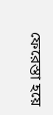ফেরেস্তা হয়ে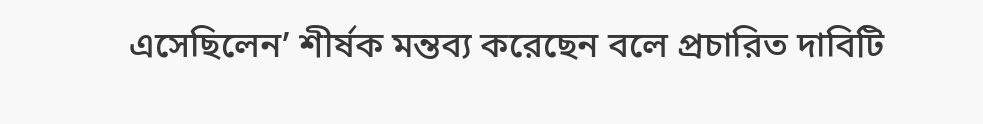এসেছিলেন’ শীর্ষক মন্তব্য করেছেন বলে প্রচারিত দাবিটি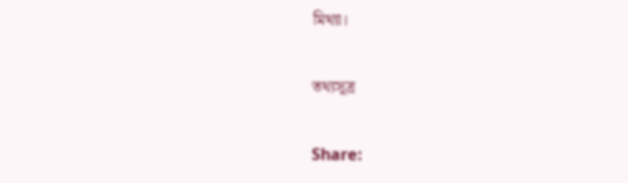মিথ্যা।

তথ্যসূত্র

Share: